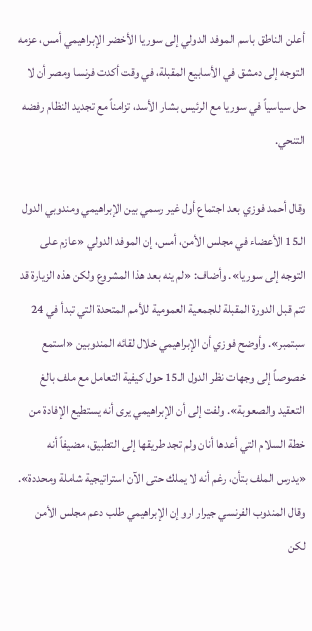أعلن الناطق باسم الموفد الدولي إلى سوريا الأخضر الإبراهيمي أمس، عزمه التوجه إلى دمشق في الأسابيع المقبلة، في وقت أكدت فرنسا ومصر أن لا حل سياسياً في سوريا مع الرئيس بشار الأسد، تزامناً مع تجديد النظام رفضه التنحي.

وقال أحمد فوزي بعد اجتماع أول غير رسمي بين الإبراهيمي ومندوبي الدول الـ15 الأعضاء في مجلس الأمن، أمس، إن الموفد الدولي «عازم على التوجه إلى سوريا». وأضاف: «لم ينه بعد هذا المشروع ولكن هذه الزيارة قد تتم قبل الدورة المقبلة للجمعية العمومية للأمم المتحدة التي تبدأ في 24 سبتمبر». وأوضح فوزي أن الإبراهيمي خلال لقائه المندوبين «استمع خصوصاً إلى وجهات نظر الدول الـ15 حول كيفية التعامل مع ملف بالغ التعقيد والصعوبة». ولفت إلى أن الإبراهيمي يرى أنه يستطيع الإفادة من خطة السلام التي أعدها أنان ولم تجد طريقها إلى التطبيق، مضيفاً أنه «يدرس الملف بتأن، رغم أنه لا يملك حتى الآن استراتيجية شاملة ومحددة». وقال المندوب الفرنسي جيرار ارو إن الإبراهيمي طلب دعم مجلس الأمن لكن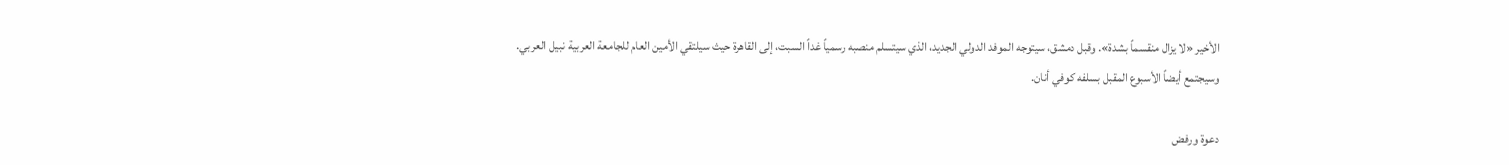الأخير «لا يزال منقسماً بشدة». وقبل دمشق، سيتوجه الموفد الدولي الجديد، الذي سيتسلم منصبه رسمياً غداً السبت، إلى القاهرة حيث سيلتقي الأمين العام للجامعة العربية نبيل العربي. وسيجتمع أيضاً الأسبوع المقبل بسلفه كوفي أنان.

دعوة ورفض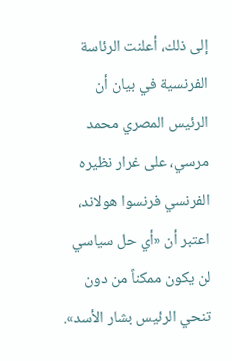إلى ذلك، أعلنت الرئاسة الفرنسية في بيان أن الرئيس المصري محمد مرسي، على غرار نظيره الفرنسي فرنسوا هولاند، اعتبر أن «أي حل سياسي لن يكون ممكناً من دون تنحي الرئيس بشار الأسد».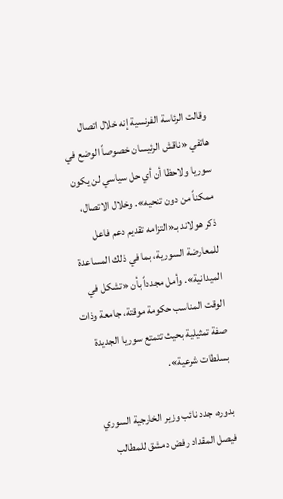وقالت الرئاسة الفرنسية إنه خلال اتصال هاتفي «ناقش الرئيسان خصوصاً الوضع في سوريا ولاحظا أن أي حل سياسي لن يكون ممكناً من دون تنحيه». وخلال الاتصال، ذكر هولاند بـ«التزامه تقديم دعم فاعل للمعارضة السورية، بما في ذلك المساعدة الميدانية». وأمل مجدداً بأن «تشكل في الوقت المناسب حكومة موقتة، جامعة وذات صفة تمثيلية بحيث تتمتع سوريا الجديدة بسلطات شرعية».

بدوره، جدد نائب وزير الخارجية السوري فيصل المقداد رفض دمشق للمطالب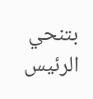بتنحي الرئيس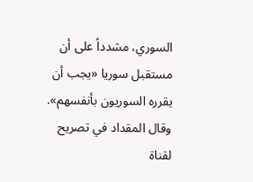السوري، مشدداً على أن مستقبل سوريا «يجب أن يقرره السوريون بأنفسهم». وقال المقداد في تصريح لقناة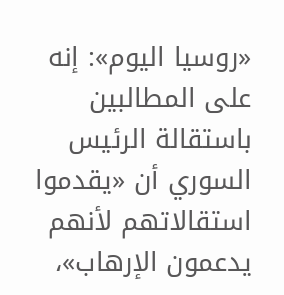«روسيا اليوم»: إنه على المطالبين باستقالة الرئيس السوري أن «يقدموا استقالاتهم لأنهم يدعمون الإرهاب»،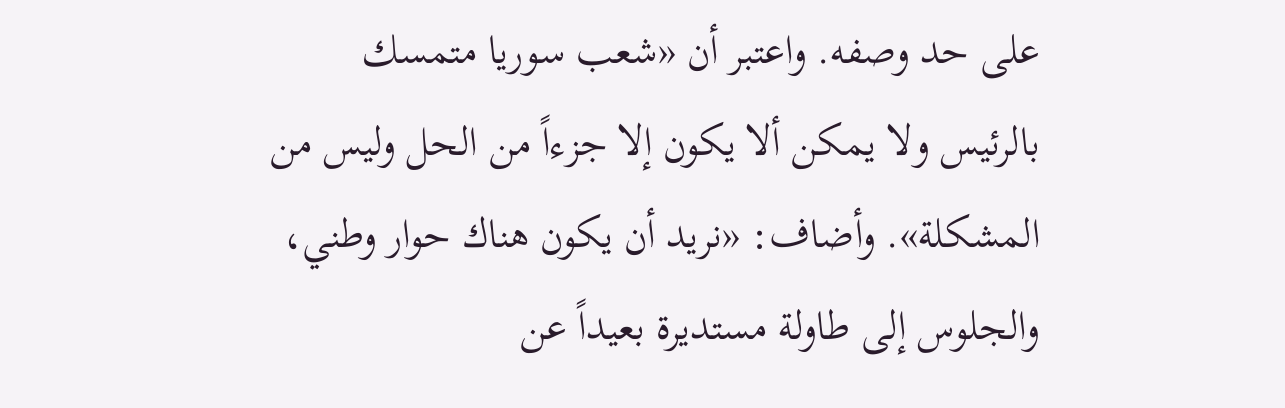على حد وصفه. واعتبر أن «شعب سوريا متمسك بالرئيس ولا يمكن ألا يكون إلا جزءاً من الحل وليس من المشكلة». وأضاف: «نريد أن يكون هناك حوار وطني، والجلوس إلى طاولة مستديرة بعيداً عن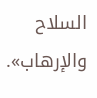السلاح والإرهاب».